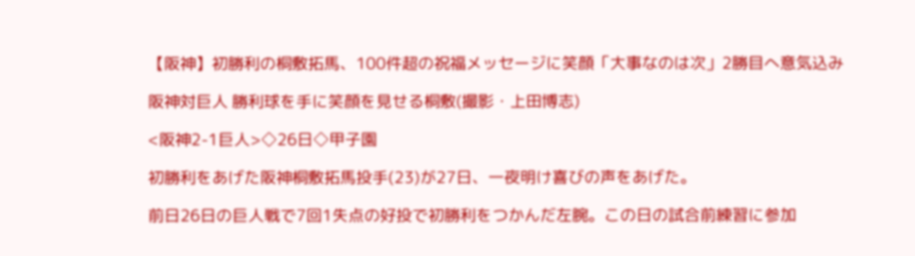【阪神】初勝利の桐敷拓馬、100件超の祝福メッセージに笑顔「大事なのは次」2勝目へ意気込み

阪神対巨人 勝利球を手に笑顔を見せる桐敷(撮影・上田博志)

<阪神2-1巨人>◇26日◇甲子園

初勝利をあげた阪神桐敷拓馬投手(23)が27日、一夜明け喜びの声をあげた。

前日26日の巨人戦で7回1失点の好投で初勝利をつかんだ左腕。この日の試合前練習に参加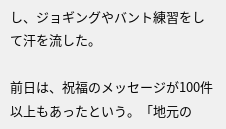し、ジョギングやバント練習をして汗を流した。

前日は、祝福のメッセージが100件以上もあったという。「地元の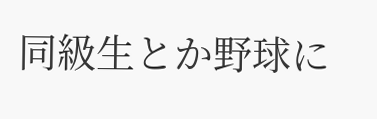同級生とか野球に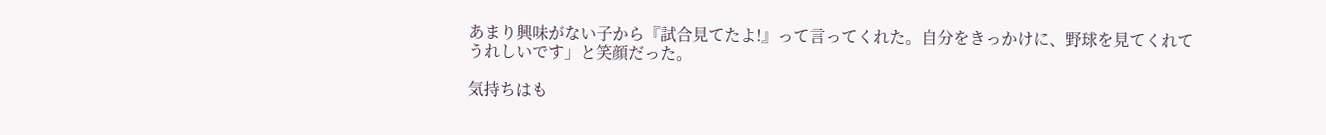あまり興味がない子から『試合見てたよ!』って言ってくれた。自分をきっかけに、野球を見てくれてうれしいです」と笑顔だった。

気持ちはも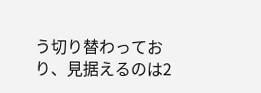う切り替わっており、見据えるのは2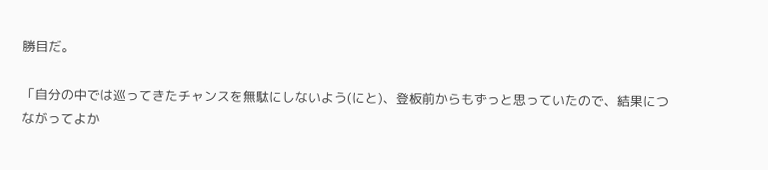勝目だ。

「自分の中では巡ってきたチャンスを無駄にしないよう(にと)、登板前からもずっと思っていたので、結果につながってよか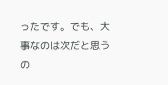ったです。でも、大事なのは次だと思うの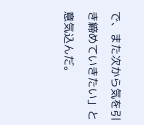で、また次から気を引き締めていきたい」と意気込んだ。